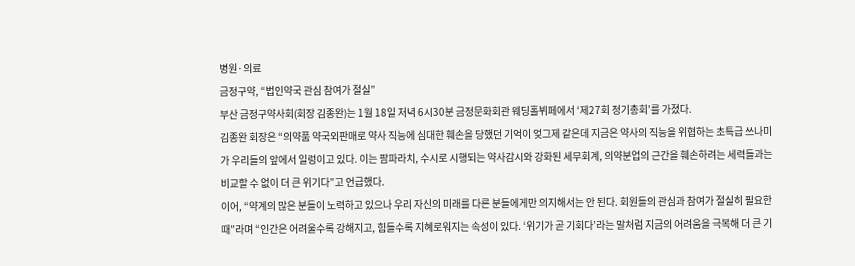병원·의료
금정구약, “법인약국 관심 참여가 절실”
부산 금정구약사회(회장 김종완)는 1월 18일 저녁 6시30분 금정문화회관 웨딩홀뷔페에서 ‘제27회 정기총회’를 가졌다.
김종완 회장은 “의약품 약국외판매로 약사 직능에 심대한 훼손을 당했던 기억이 엊그제 같은데 지금은 약사의 직능을 위협하는 초특급 쓰나미가 우리들의 앞에서 일렁이고 있다. 이는 팜파라치, 수시로 시행되는 약사감시와 강화된 세무회계, 의약분업의 근간을 훼손하려는 세력들과는 비교할 수 없이 더 큰 위기다”고 언급했다.
이어, “약계의 많은 분들이 노력하고 있으나 우리 자신의 미래를 다른 분들에게만 의지해서는 안 된다. 회원들의 관심과 참여가 절실히 필요한 때”라며 “인간은 어려울수록 강해지고, 힘들수록 지혜로워지는 속성이 있다. ‘위기가 곧 기회다’라는 말처럼 지금의 어려움을 극복해 더 큰 기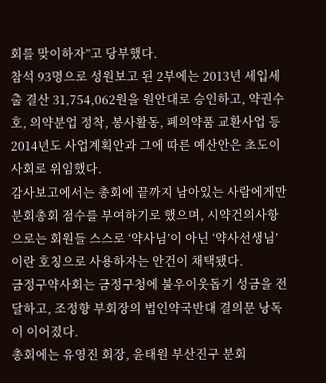회를 맞이하자”고 당부했다.
참석 93명으로 성원보고 된 2부에는 2013년 세입세출 결산 31,754,062원을 원안대로 승인하고, 약권수호, 의약분업 정착, 봉사활동, 폐의약품 교환사업 등 2014년도 사업계획안과 그에 따른 예산안은 초도이사회로 위임했다.
감사보고에서는 총회에 끝까지 남아있는 사람에게만 분회총회 점수를 부여하기로 했으며, 시약건의사항으로는 회원들 스스로 ‘약사님’이 아닌 ‘약사선생님’이란 호칭으로 사용하자는 안건이 채택됐다.
금정구약사회는 금정구청에 불우이웃돕기 성금을 전달하고, 조정향 부회장의 법인약국반대 결의문 낭독이 이어졌다.
총회에는 유영진 회장, 윤태원 부산진구 분회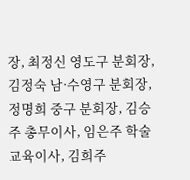장, 최정신 영도구 분회장, 김정숙 남·수영구 분회장, 정명희 중구 분회장, 김승주 총무이사, 임은주 학술교육이사, 김희주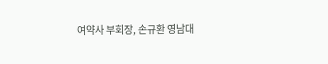여약사 부회장, 손규환 영남대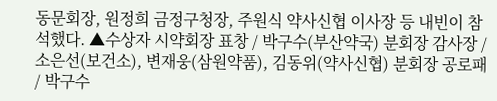동문회장, 원정희 금정구청장, 주원식 약사신협 이사장 등 내빈이 참석했다. ▲수상자 시약회장 표창 / 박구수(부산약국) 분회장 감사장 / 소은선(보건소), 변재웅(삼원약품), 김동위(약사신협) 분회장 공로패 / 박구수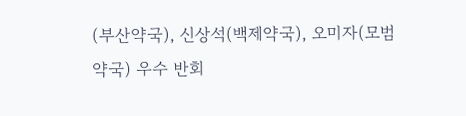(부산약국), 신상석(백제약국), 오미자(모범약국) 우수 반회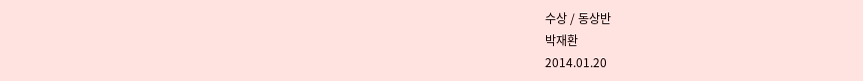수상 / 동상반
박재환
2014.01.20